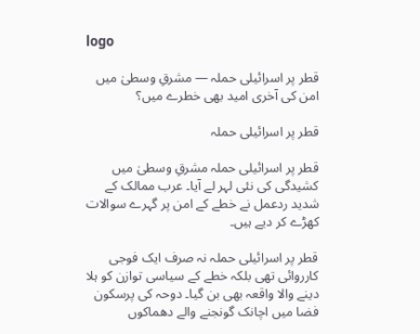logo

قطر پر اسرائیلی حملہ — مشرقِ وسطیٰ میں امن کی آخری امید بھی خطرے میں؟

قطر پر اسرائیلی حملہ

قطر پر اسرائیلی حملہ مشرقِ وسطیٰ میں کشیدگی کی نئی لہر لے آیا۔ عرب ممالک کے شدید ردعمل نے خطے کے امن پر گہرے سوالات کھڑے کر دیے ہیں۔

قطر پر اسرائیلی حملہ نہ صرف ایک فوجی کارروائی تھی بلکہ خطے کے سیاسی توازن کو ہلا دینے والا واقعہ بھی بن گیا۔ دوحہ کی پرسکون فضا میں اچانک گونجنے والے دھماکوں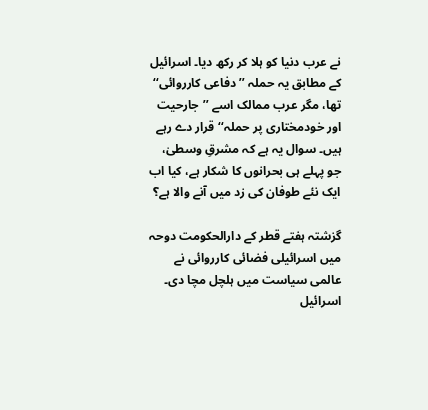نے عرب دنیا کو ہلا کر رکھ دیا۔ اسرائیل کے مطابق یہ حملہ ’’دفاعی کارروائی‘‘ تھا، مگر عرب ممالک اسے ’’جارحیت اور خودمختاری پر حملہ‘‘ قرار دے رہے ہیں۔ سوال یہ ہے کہ مشرقِ وسطیٰ، جو پہلے ہی بحرانوں کا شکار ہے، کیا اب ایک نئے طوفان کی زد میں آنے والا ہے؟

گزشتہ ہفتے قطر کے دارالحکومت دوحہ میں اسرائیلی فضائی کارروائی نے عالمی سیاست میں ہلچل مچا دی۔ اسرائیل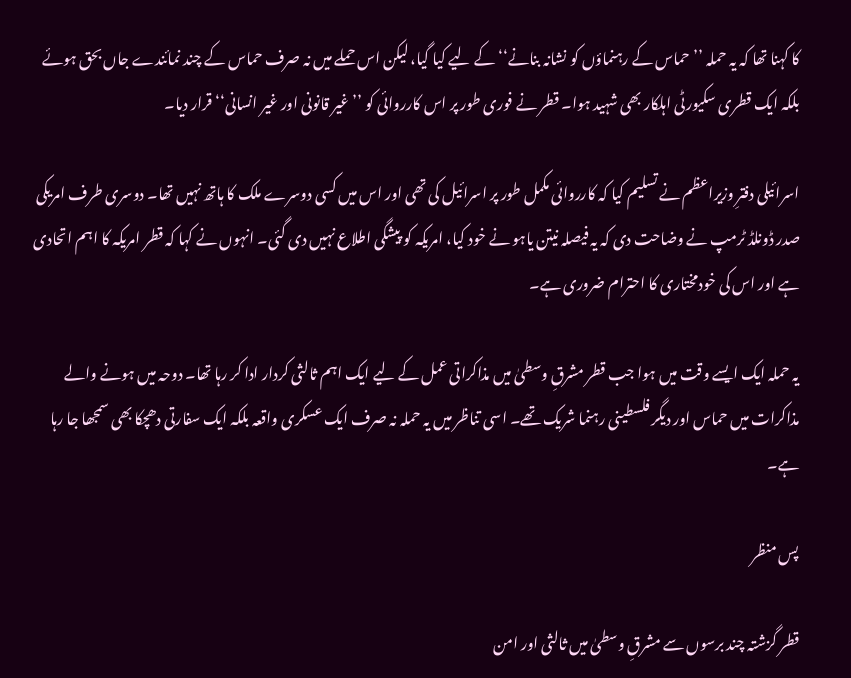کا کہنا تھا کہ یہ حملہ ’’حماس کے رہنماؤں کو نشانہ بنانے‘‘ کے لیے کیا گیا، لیکن اس حملے میں نہ صرف حماس کے چند نمائندے جاں بحق ہوئے بلکہ ایک قطری سکیورٹی اہلکار بھی شہید ہوا۔ قطر نے فوری طور پر اس کارروائی کو ’’غیر قانونی اور غیر انسانی‘‘ قرار دیا۔

اسرائیلی دفترِ وزیراعظم نے تسلیم کیا کہ کارروائی مکمل طور پر اسرائیل کی تھی اور اس میں کسی دوسرے ملک کا ہاتھ نہیں تھا۔ دوسری طرف امریکی صدر ڈونلڈ ٹرمپ نے وضاحت دی کہ یہ فیصلہ نیتن یاہو نے خود کیا، امریکہ کو پیشگی اطلاع نہیں دی گئی۔ انہوں نے کہا کہ قطر امریکہ کا اہم اتحادی ہے اور اس کی خودمختاری کا احترام ضروری ہے۔

یہ حملہ ایک ایسے وقت میں ہوا جب قطر مشرقِ وسطیٰ میں مذاکراتی عمل کے لیے ایک اہم ثالثی کردار ادا کر رہا تھا۔ دوحہ میں ہونے والے مذاکرات میں حماس اور دیگر فلسطینی رہنما شریک تھے۔ اسی تناظر میں یہ حملہ نہ صرف ایک عسکری واقعہ بلکہ ایک سفارتی دھچکا بھی سمجھا جا رہا ہے۔

پس منظر

قطر گزشتہ چند برسوں سے مشرقِ وسطیٰ میں ثالثی اور امن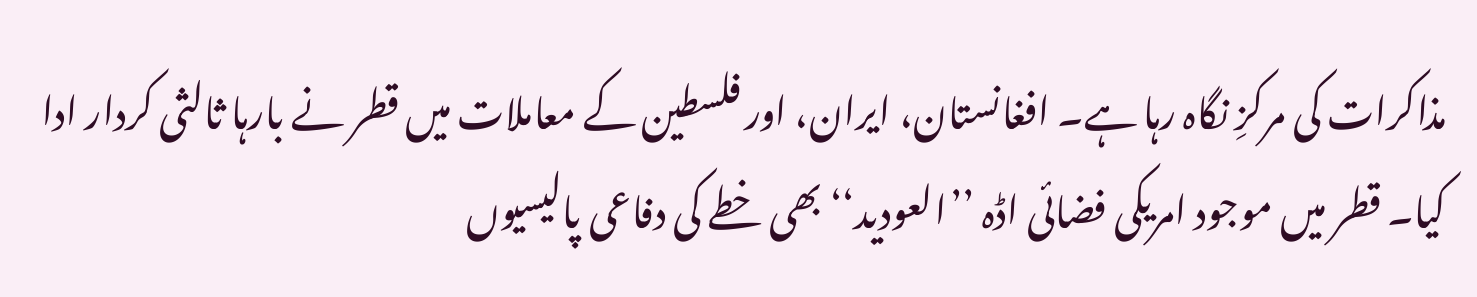مذاکرات کی مرکزِ نگاہ رہا ہے۔ افغانستان، ایران، اور فلسطین کے معاملات میں قطر نے بارہا ثالثی کردار ادا کیا۔ قطر میں موجود امریکی فضائی اڈہ ’’العودید‘‘ بھی خطے کی دفاعی پالیسیوں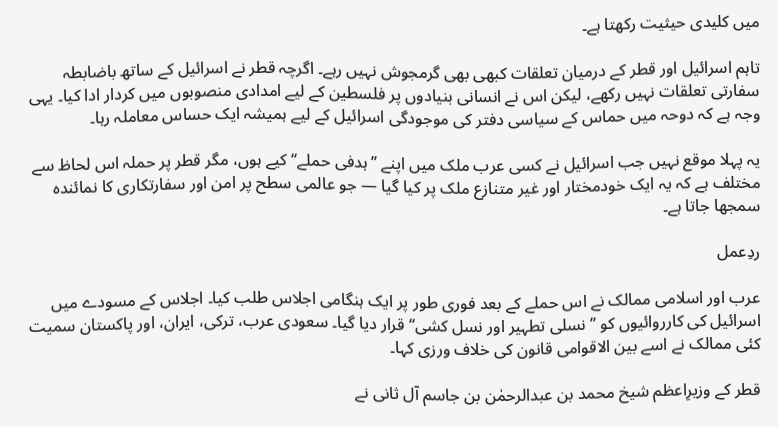میں کلیدی حیثیت رکھتا ہے۔

تاہم اسرائیل اور قطر کے درمیان تعلقات کبھی بھی گرمجوش نہیں رہے۔ اگرچہ قطر نے اسرائیل کے ساتھ باضابطہ سفارتی تعلقات نہیں رکھے، لیکن اس نے انسانی بنیادوں پر فلسطین کے لیے امدادی منصوبوں میں کردار ادا کیا۔ یہی وجہ ہے کہ دوحہ میں حماس کے سیاسی دفتر کی موجودگی اسرائیل کے لیے ہمیشہ ایک حساس معاملہ رہا۔

یہ پہلا موقع نہیں جب اسرائیل نے کسی عرب ملک میں اپنے ’’ہدفی حملے‘‘ کیے ہوں، مگر قطر پر حملہ اس لحاظ سے مختلف ہے کہ یہ ایک خودمختار اور غیر متنازع ملک پر کیا گیا — جو عالمی سطح پر امن اور سفارتکاری کا نمائندہ سمجھا جاتا ہے۔

ردِعمل

عرب اور اسلامی ممالک نے اس حملے کے بعد فوری طور پر ایک ہنگامی اجلاس طلب کیا۔ اجلاس کے مسودے میں اسرائیل کی کارروائیوں کو ’’نسلی تطہیر اور نسل کشی‘‘ قرار دیا گیا۔ سعودی عرب، ترکی، ایران، اور پاکستان سمیت کئی ممالک نے اسے بین الاقوامی قانون کی خلاف ورزی کہا۔

قطر کے وزیرِاعظم شیخ محمد بن عبدالرحمٰن بن جاسم آل ثانی نے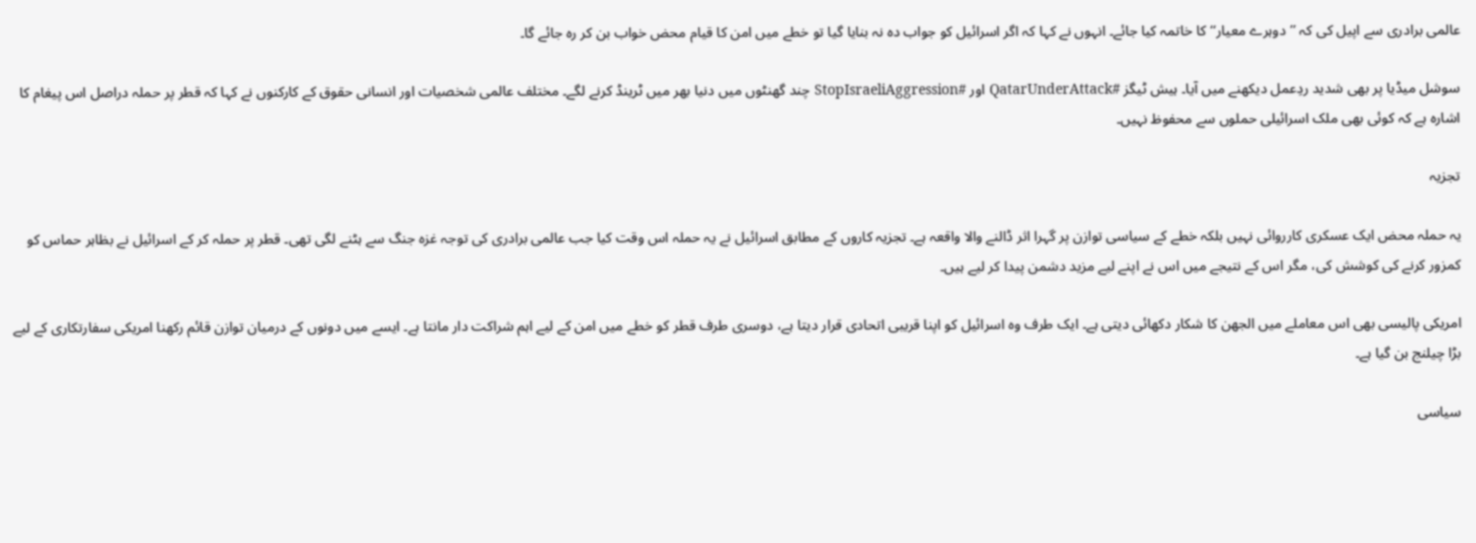عالمی برادری سے اپیل کی کہ ’’دوہرے معیار‘‘ کا خاتمہ کیا جائے۔ انہوں نے کہا کہ اگر اسرائیل کو جواب دہ نہ بنایا گیا تو خطے میں امن کا قیام محض خواب بن کر رہ جائے گا۔

سوشل میڈیا پر بھی شدید ردِعمل دیکھنے میں آیا۔ ہیش ٹیگز #QatarUnderAttack اور #StopIsraeliAggression چند گھنٹوں میں دنیا بھر میں ٹرینڈ کرنے لگے۔ مختلف عالمی شخصیات اور انسانی حقوق کے کارکنوں نے کہا کہ قطر پر حملہ دراصل اس پیغام کا اشارہ ہے کہ کوئی بھی ملک اسرائیلی حملوں سے محفوظ نہیں۔

تجزیہ

یہ حملہ محض ایک عسکری کارروائی نہیں بلکہ خطے کے سیاسی توازن پر گہرا اثر ڈالنے والا واقعہ ہے۔ تجزیہ کاروں کے مطابق اسرائیل نے یہ حملہ اس وقت کیا جب عالمی برادری کی توجہ غزہ جنگ سے ہٹنے لگی تھی۔ قطر پر حملہ کر کے اسرائیل نے بظاہر حماس کو کمزور کرنے کی کوشش کی، مگر اس کے نتیجے میں اس نے اپنے لیے مزید دشمن پیدا کر لیے ہیں۔

امریکی پالیسی بھی اس معاملے میں الجھن کا شکار دکھائی دیتی ہے۔ ایک طرف وہ اسرائیل کو اپنا قریبی اتحادی قرار دیتا ہے، دوسری طرف قطر کو خطے میں امن کے لیے اہم شراکت دار مانتا ہے۔ ایسے میں دونوں کے درمیان توازن قائم رکھنا امریکی سفارتکاری کے لیے بڑا چیلنج بن گیا ہے۔

سیاسی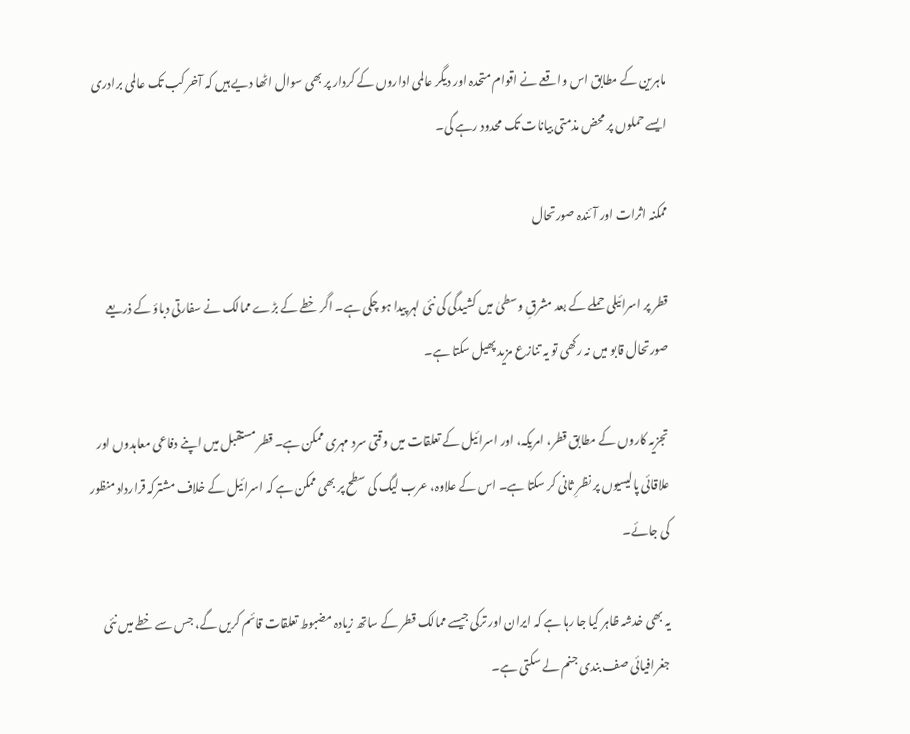ماہرین کے مطابق اس واقعے نے اقوام متحدہ اور دیگر عالمی اداروں کے کردار پر بھی سوال اٹھا دیے ہیں کہ آخر کب تک عالمی برادری ایسے حملوں پر محض مذمتی بیانات تک محدود رہے گی۔

ممکنہ اثرات اور آئندہ صورتحال

قطر پر اسرائیلی حملے کے بعد مشرقِ وسطیٰ میں کشیدگی کی نئی لہر پیدا ہو چکی ہے۔ اگر خطے کے بڑے ممالک نے سفارتی دباؤ کے ذریعے صورتحال قابو میں نہ رکھی تو یہ تنازع مزید پھیل سکتا ہے۔

تجزیہ کاروں کے مطابق قطر، امریکہ، اور اسرائیل کے تعلقات میں وقتی سرد مہری ممکن ہے۔ قطر مستقبل میں اپنے دفاعی معاہدوں اور علاقائی پالیسیوں پر نظرِ ثانی کر سکتا ہے۔ اس کے علاوہ، عرب لیگ کی سطح پر بھی ممکن ہے کہ اسرائیل کے خلاف مشترکہ قرارداد منظور کی جائے۔

یہ بھی خدشہ ظاہر کیا جا رہا ہے کہ ایران اور ترکی جیسے ممالک قطر کے ساتھ زیادہ مضبوط تعلقات قائم کریں گے، جس سے خطے میں نئی جغرافیائی صف بندی جنم لے سکتی ہے۔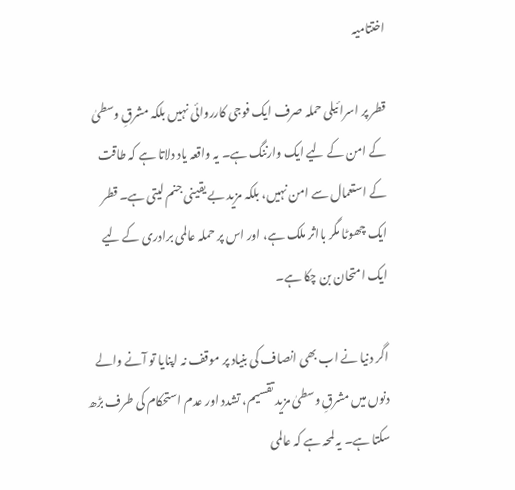اختتامیہ

قطر پر اسرائیلی حملہ صرف ایک فوجی کارروائی نہیں بلکہ مشرقِ وسطیٰ کے امن کے لیے ایک وارننگ ہے۔ یہ واقعہ یاد دلاتا ہے کہ طاقت کے استعمال سے امن نہیں، بلکہ مزید بے یقینی جنم لیتی ہے۔ قطر ایک چھوٹا مگر بااثر ملک ہے، اور اس پر حملہ عالمی برادری کے لیے ایک امتحان بن چکا ہے۔

اگر دنیا نے اب بھی انصاف کی بنیاد پر موقف نہ اپنایا تو آنے والے دنوں میں مشرقِ وسطیٰ مزید تقسیم، تشدد اور عدم استحکام کی طرف بڑھ سکتا ہے۔ یہ لمحہ ہے کہ عالمی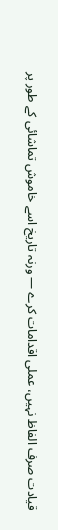قیادت صرف الفاظ نہیں، عملی اقدامات کرے — ورنہ تاریخ اسے خاموش تماشائی کے طور پر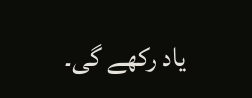یاد رکھے گی۔